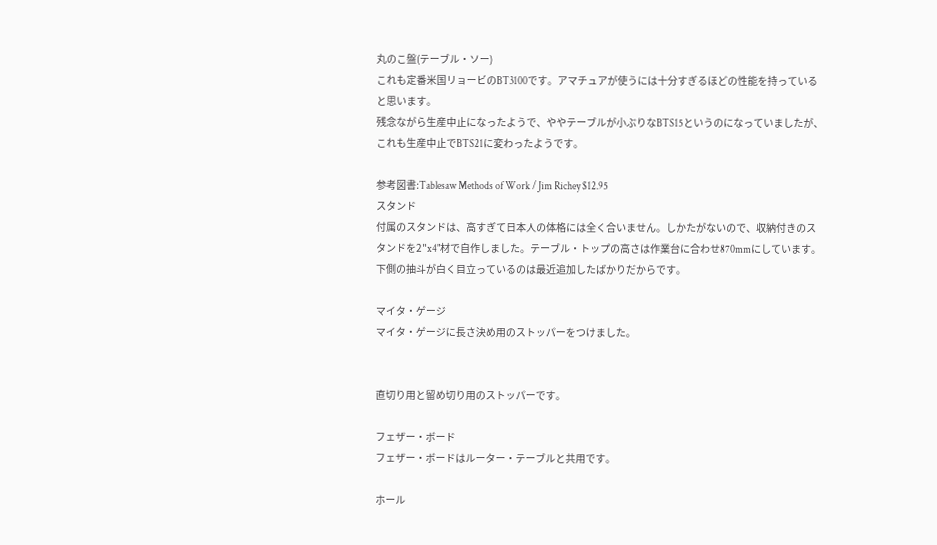丸のこ盤(テーブル・ソー)
これも定番米国リョービのBT3100です。アマチュアが使うには十分すぎるほどの性能を持っていると思います。
残念ながら生産中止になったようで、ややテーブルが小ぶりなBTS15というのになっていましたが、これも生産中止でBTS21に変わったようです。

参考図書:Tablesaw Methods of Work / Jim Richey $12.95
スタンド
付属のスタンドは、高すぎて日本人の体格には全く合いません。しかたがないので、収納付きのスタンドを2"x4"材で自作しました。テーブル・トップの高さは作業台に合わせ870mmにしています。下側の抽斗が白く目立っているのは最近追加したばかりだからです。

マイタ・ゲージ
マイタ・ゲージに長さ決め用のストッパーをつけました。


直切り用と留め切り用のストッパーです。

フェザー・ボード
フェザー・ボードはルーター・テーブルと共用です。

ホール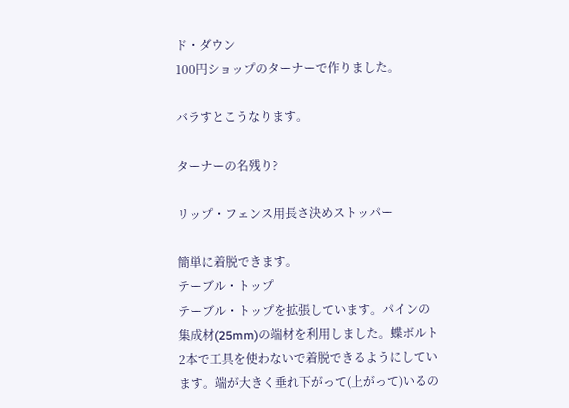ド・ダウン
100円ショップのターナーで作りました。

バラすとこうなります。

ターナーの名残り?

リップ・フェンス用長さ決めストッパー

簡単に着脱できます。
テーブル・トップ
テーブル・トップを拡張しています。パインの集成材(25mm)の端材を利用しました。蝶ボルト2本で工具を使わないで着脱できるようにしています。端が大きく垂れ下がって(上がって)いるの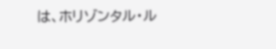は、ホリゾンタル・ル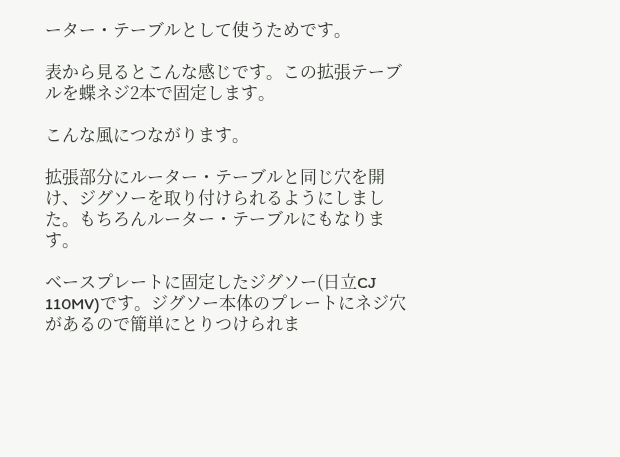ーター・テーブルとして使うためです。

表から見るとこんな感じです。この拡張テーブルを蝶ネジ2本で固定します。

こんな風につながります。

拡張部分にルーター・テーブルと同じ穴を開け、ジグソーを取り付けられるようにしました。もちろんルーター・テーブルにもなります。

ベースプレートに固定したジグソー(日立CJ 110MV)です。ジグソー本体のプレートにネジ穴があるので簡単にとりつけられま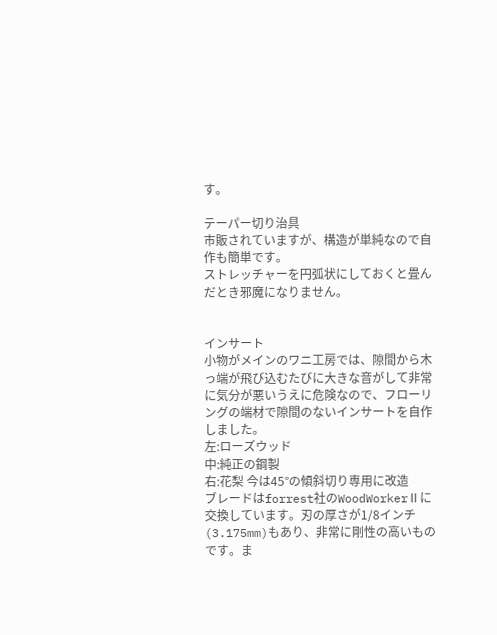す。

テーパー切り治具
市販されていますが、構造が単純なので自作も簡単です。
ストレッチャーを円弧状にしておくと畳んだとき邪魔になりません。


インサート
小物がメインのワニ工房では、隙間から木っ端が飛び込むたびに大きな音がして非常に気分が悪いうえに危険なので、フローリングの端材で隙間のないインサートを自作しました。
左:ローズウッド
中:純正の鋼製
右:花梨 今は45°の傾斜切り専用に改造
ブレードはforrest社のWoodWorkerⅡに交換しています。刃の厚さが1/8インチ(3.175mm)もあり、非常に剛性の高いものです。ま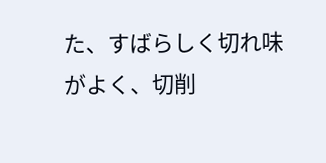た、すばらしく切れ味がよく、切削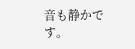音も静かです。